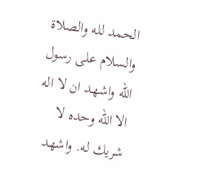الحمد لله والصلاة والسلام على رسول الله واشهد ان لا اله الا الله وحده لا شريك له. واشهد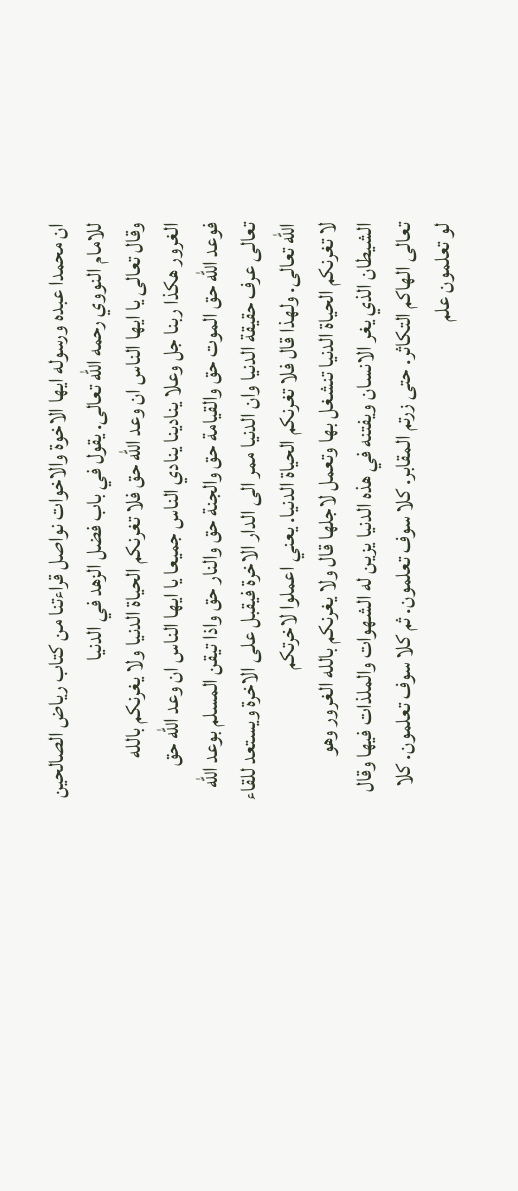ان محمدا عبده ورسوله ايها الاخوة والاخوات نواصل قراءتنا من كتاب رياض الصالحين للامام النووي رحمه الله تعالى. يقول في باب فضل الزهد في الدنيا
وقال تعالى يا ايها الناس ان وعد الله حق فلا تغرنكم الحياة الدنيا ولا يغرنكم بالله الغرور هكذا ربنا جل وعلا ينادينا ينادي الناس جميعا يا ايها الناس ان وعد الله حق
فوعد الله حق الموت حق والقيامة حق والجنة حق والنار حق واذا تيقن المسلم بوعد الله تعالى عرف حقيقة الدنيا وان الدنيا ممر الى الدار الاخرة فيقبل على الاخرة ويستعد للقاء الله تعالى. ولهذا قال فلا تغرنكم الحياة الدنيا. يعني اعملوا لاخرتكم
لا تغرنكم الحياة الدنيا تنشغل بها وتعمل لاجلها قال ولا يغرنكم بالله الغرور وهو الشيطان الذي يغر الانسان ويفتنه في هذه الدنيا يزين له الشهوات والملذات فيها وقال تعالى الهاكم التكاثر. حتى زرتم المقابر. كلا سوف تعلمون. ثم كلا سوف تعلمون. كلا
لو تعلمون علم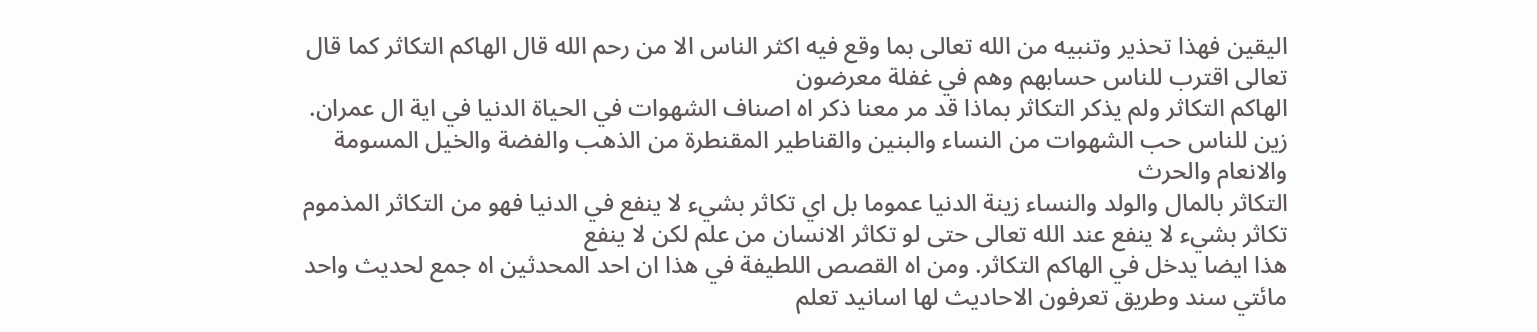اليقين فهذا تحذير وتنبيه من الله تعالى بما وقع فيه اكثر الناس الا من رحم الله قال الهاكم التكاثر كما قال تعالى اقترب للناس حسابهم وهم في غفلة معرضون
الهاكم التكاثر ولم يذكر التكاثر بماذا قد مر معنا ذكر اه اصناف الشهوات في الحياة الدنيا في اية ال عمران. زين للناس حب الشهوات من النساء والبنين والقناطير المقنطرة من الذهب والفضة والخيل المسومة والانعام والحرث
التكاثر بالمال والولد والنساء زينة الدنيا عموما بل اي تكاثر بشيء لا ينفع في الدنيا فهو من التكاثر المذموم تكاثر بشيء لا ينفع عند الله تعالى حتى لو تكاثر الانسان من علم لكن لا ينفع
هذا ايضا يدخل في الهاكم التكاثر. ومن اه القصص اللطيفة في هذا ان احد المحدثين اه جمع لحديث واحد مائتي سند وطريق تعرفون الاحاديث لها اسانيد تعلم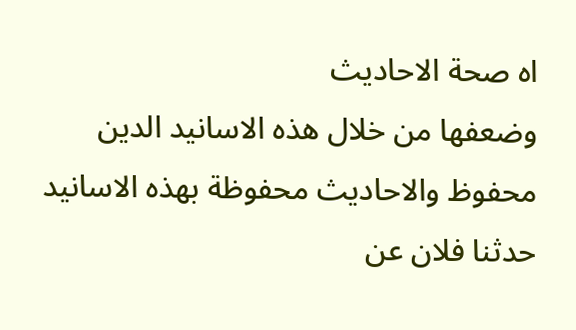اه صحة الاحاديث
وضعفها من خلال هذه الاسانيد الدين محفوظ والاحاديث محفوظة بهذه الاسانيد حدثنا فلان عن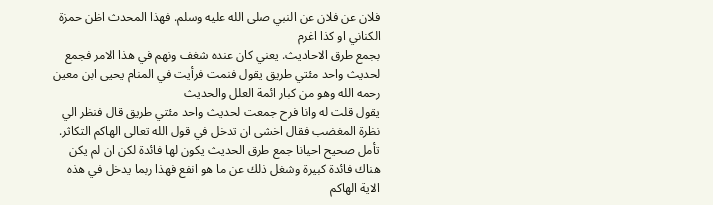فلان عن فلان عن النبي صلى الله عليه وسلم. فهذا المحدث اظن حمزة الكناني او كذا اغرم
بجمع طرق الاحاديث. يعني كان عنده شغف ونهم في هذا الامر فجمع لحديث واحد مئتي طريق يقول فنمت فرأيت في المنام يحيى ابن معين رحمه الله وهو من كبار ائمة العلل والحديث
يقول قلت له وانا فرح جمعت لحديث واحد مئتي طريق قال فنظر الي نظرة المغضب فقال اخشى ان تدخل في قول الله تعالى الهاكم التكاثر. تأمل صحيح احيانا جمع طرق الحديث يكون لها فائدة لكن ان لم يكن
هناك فائدة كبيرة وشغل ذلك عن ما هو انفع فهذا ربما يدخل في هذه الاية الهاكم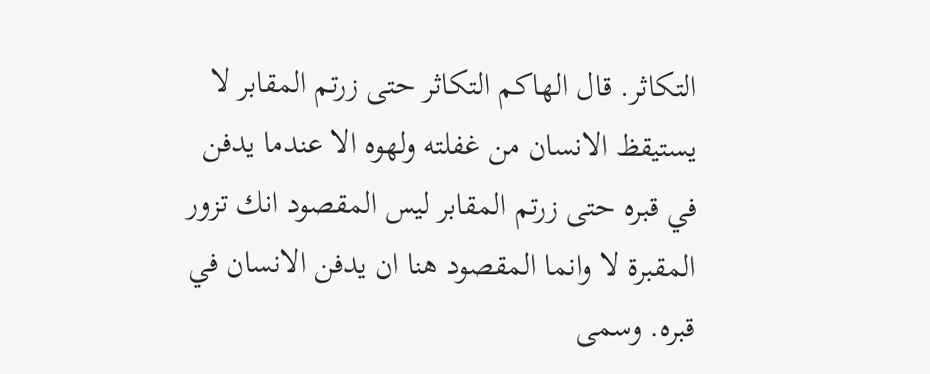التكاثر. قال الهاكم التكاثر حتى زرتم المقابر لا يستيقظ الانسان من غفلته ولهوه الا عندما يدفن
في قبره حتى زرتم المقابر ليس المقصود انك تزور المقبرة لا وانما المقصود هنا ان يدفن الانسان في قبره. وسمى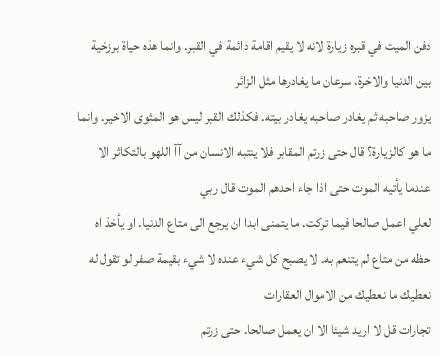دفن الميت في قبره زيارة لانه لا يقيم اقامة دائمة في القبر. وانما هذه حياة برزخية بين الدنيا والاخرة. سرعان ما يغادرها مثل الزائر
يزور صاحبه ثم يغادر صاحبه يغادر بيته. فكذلك القبر ليس هو المثوى الاخير. وانما ما هو كالزيارة؟ قال حتى زرتم المقابر فلا ينتبه الانسان من آآ اللهو بالتكاثر الا عندما يأتيه الموت حتى اذا جاء احدهم الموت قال ربي
لعلي اعمل صالحا فيما تركت. ما يتمنى ابدا ان يرجع الى متاع الدنيا. او يأخذ اه حظه من متاع لم يتنعم به. لا يصبح كل شيء عنده لا شيء بقيمة صفر لو تقول له نعطيك ما نعطيك من الاموال العقارات
تجارات قل لا اريد شيئا الا ان يعمل صالحا. حتى زرتم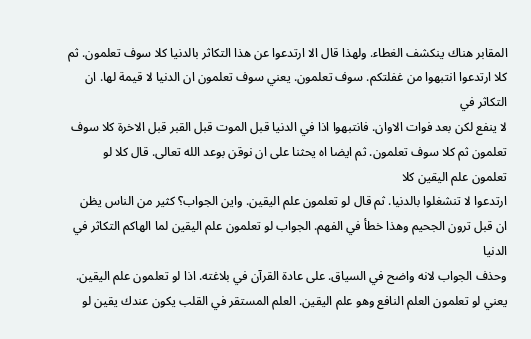المقابر هناك ينكشف الغطاء. ولهذا قال الا ارتدعوا عن هذا التكاثر بالدنيا كلا سوف تعلمون. ثم كلا ارتدعوا انتبهوا من غفلتكم. سوف تعلمون. يعني سوف تعلمون ان الدنيا لا قيمة لها. ان التكاثر في
لا ينفع لكن بعد فوات الاوان. فانتبهوا اذا في الدنيا قبل الموت قبل القبر قبل الاخرة كلا سوف تعلمون ثم كلا سوف تعلمون. ثم ايضا اه يحثنا على ان نوقن بوعد الله تعالى. قال كلا لو تعلمون علم اليقين كلا
ارتدعوا لا تنشغلوا بالدنيا. ثم قال لو تعلمون علم اليقين. واين الجواب؟ كثير من الناس يظن ان قبل ترون الجحيم وهذا خطأ في الفهم. الجواب لو تعلمون علم اليقين لما الهاكم التكاثر في الدنيا
وحذف الجواب لانه واضح في السياق. على عادة القرآن في بلاغته. اذا لو تعلمون علم اليقين. يعني لو تعلمون العلم النافع وهو علم اليقين. العلم المستقر في القلب يكون عندك يقين لو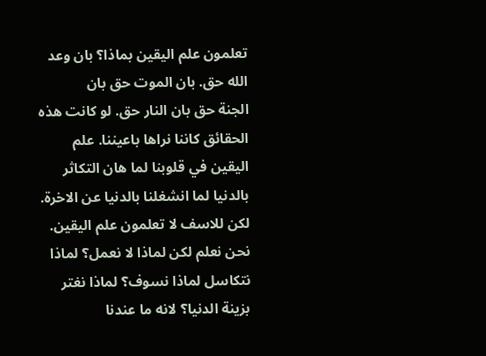تعلمون علم اليقين بماذا؟ بان وعد الله حق. بان الموت حق بان
الجنة حق بان النار حق. لو كانت هذه الحقائق كاننا نراها باعيننا. علم اليقين في قلوبنا لما هان التكاثر بالدنيا لما انشغلنا بالدنيا عن الاخرة. لكن للاسف لا تعلمون علم اليقين. نحن نعلم لكن لماذا لا نعمل؟ لماذا
نتكاسل لماذا نسوف؟ لماذا نغتر بزينة الدنيا؟ لانه ما عندنا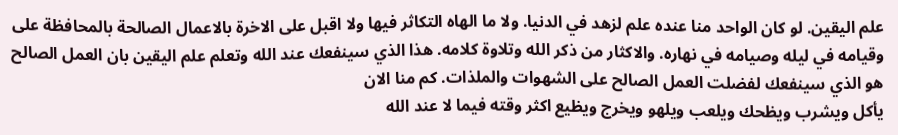علم اليقين. لو كان الواحد منا عنده علم لزهد في الدنيا. ولا ما الهاه التكاثر فيها ولا اقبل على الاخرة بالاعمال الصالحة بالمحافظة على
وقيامه في ليله وصيامه في نهاره. والاكثار من ذكر الله وتلاوة كلامه. هذا الذي سينفعك عند الله وتعلم علم اليقين بان العمل الصالح هو الذي سينفعك لفضلت العمل الصالح على الشهوات والملذات. كم منا الان
يأكل ويشرب ويظحك ويلعب ويلهو ويخرج ويظيع اكثر وقته فيما لا عند الله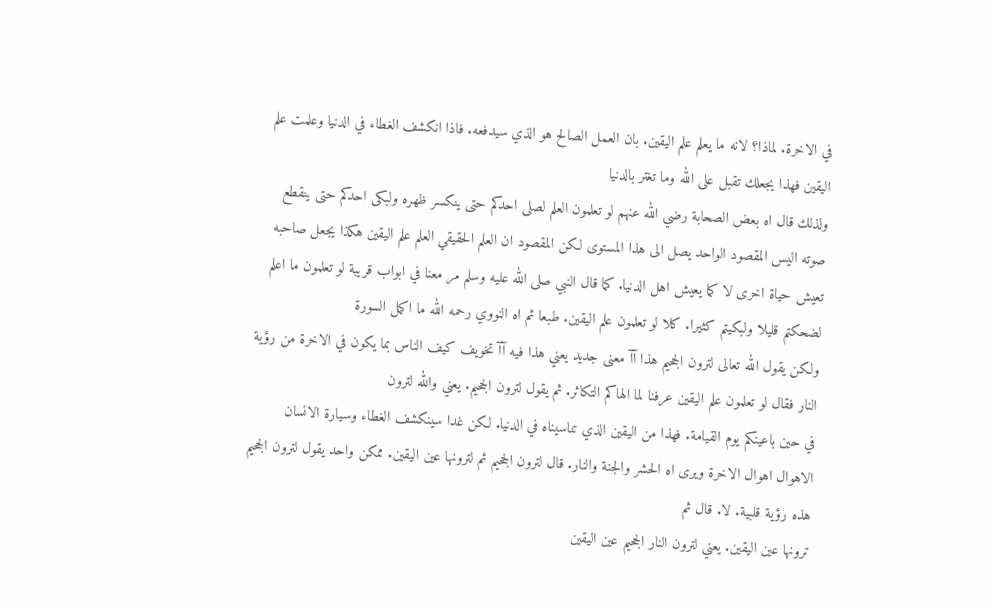في الاخرة. لماذا؟ لانه ما يعلم علم اليقين. بان العمل الصالح هو الذي سيدفعه. فاذا انكشف الغطاء في الدنيا وعلمت علم اليقين فهذا يجعلك تقبل على الله وما تغتر بالدنيا
ولذلك قال اه بعض الصحابة رضي الله عنهم لو تعلمون العلم لصلى احدكم حتى ينكسر ظهره ولبكى احدكم حتى ينقطع صوته اليس المقصود الواحد يصل الى هذا المستوى لكن المقصود ان العلم الحقيقي العلم علم اليقين هكذا يجعل صاحبه
تعيش حياة اخرى لا كما يعيش اهل الدنيا. كما قال النبي صلى الله عليه وسلم مر معنا في ابواب قريبة لو تعلمون ما اعلم لضحكتم قليلا ولبكيتم كثيرا. كلا لو تعلمون علم اليقين. طبعا ثم اه النووي رحمه الله ما اكمل السورة
ولكن يقول الله تعالى لترون الجحيم هذا آآ معنى جديد يعني هذا فيه آآ تخويف كيف الناس بما يكون في الاخرة من رؤية النار فقال لو تعلمون علم اليقين عرفنا لما الهاكم التكاثر. ثم يقول لترون الجحيم. يعني والله لترون
في حين باعينكم يوم القيامة. فهذا من اليقين الذي تناسيناه في الدنيا. لكن غدا سينكشف الغطاء وسيارة الانسان الاهوال اهوال الاخرة ويرى اه الحشر والجنة والنار. قال لترون الجحيم ثم لترونها عين اليقين. ممكن واحد يقول لترون الجحيم هذه رؤية قلبية. لا. قال ثم
ترونها عين اليقين. يعني لترون النار الجحيم عين اليقين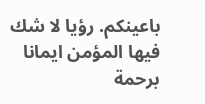باعينكم. رؤيا لا شك فيها المؤمن ايمانا برحمة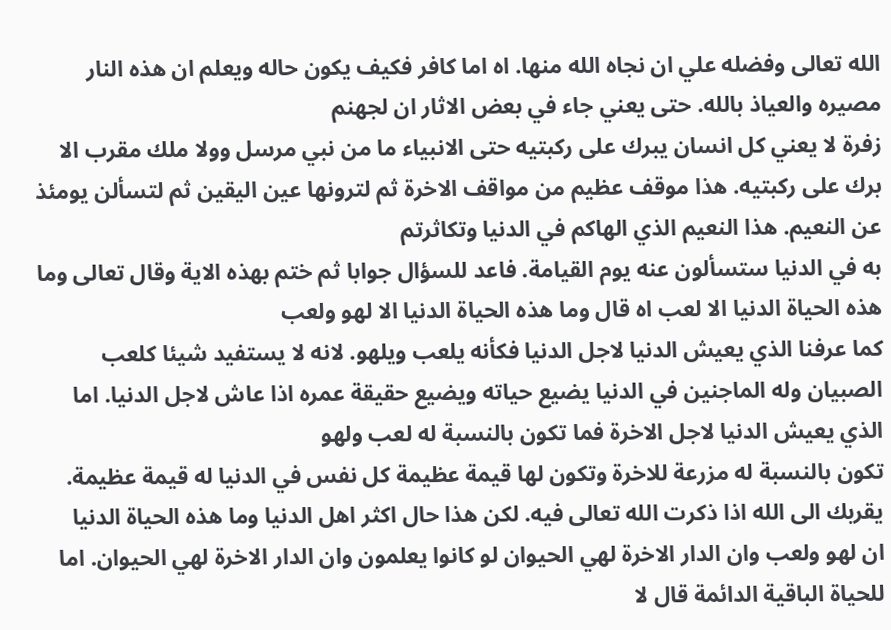الله تعالى وفضله علي ان نجاه الله منها. اه اما كافر فكيف يكون حاله ويعلم ان هذه النار مصيره والعياذ بالله. حتى يعني جاء في بعض الاثار ان لجهنم
زفرة لا يعني كل انسان يبرك على ركبتيه حتى الانبياء ما من نبي مرسل وولا ملك مقرب الا برك على ركبتيه. هذا موقف عظيم من مواقف الاخرة ثم لترونها عين اليقين ثم لتسألن يومئذ عن النعيم. هذا النعيم الذي الهاكم في الدنيا وتكاثرتم
به في الدنيا ستسألون عنه يوم القيامة. فاعد للسؤال جوابا ثم ختم بهذه الاية وقال تعالى وما هذه الحياة الدنيا الا لعب اه قال وما هذه الحياة الدنيا الا لهو ولعب
كما عرفنا الذي يعيش الدنيا لاجل الدنيا فكأنه يلعب ويلهو. لانه لا يستفيد شيئا كلعب الصبيان وله الماجنين في الدنيا يضيع حياته ويضيع حقيقة عمره اذا عاش لاجل الدنيا. اما الذي يعيش الدنيا لاجل الاخرة فما تكون بالنسبة له لعب ولهو
تكون بالنسبة له مزرعة للاخرة وتكون لها قيمة عظيمة كل نفس في الدنيا له قيمة عظيمة. يقربك الى الله اذا ذكرت الله تعالى فيه. لكن هذا حال اكثر اهل الدنيا وما هذه الحياة الدنيا
ان لهو ولعب وان الدار الاخرة لهي الحيوان لو كانوا يعلمون وان الدار الاخرة لهي الحيوان. اما للحياة الباقية الدائمة قال لا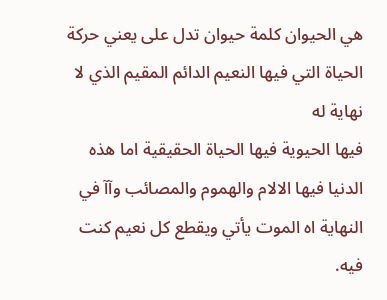هي الحيوان كلمة حيوان تدل على يعني حركة الحياة التي فيها النعيم الدائم المقيم الذي لا نهاية له
فيها الحيوية فيها الحياة الحقيقية اما هذه الدنيا فيها الالام والهموم والمصائب وآآ في النهاية اه الموت يأتي ويقطع كل نعيم كنت فيه.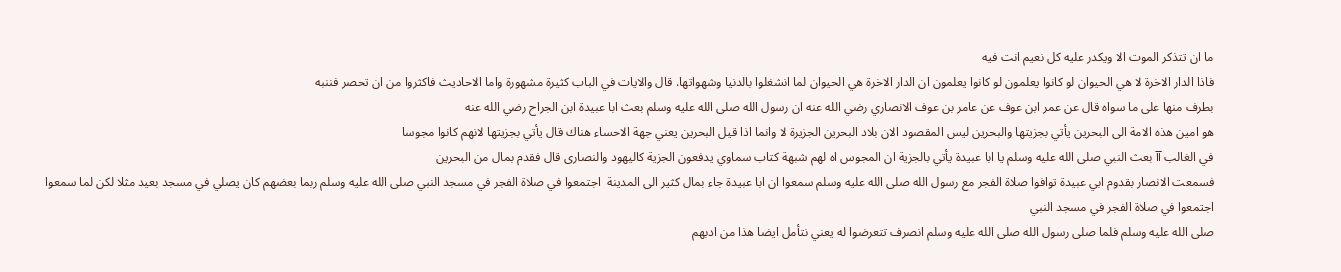ما ان تتذكر الموت الا ويكدر عليه كل نعيم انت فيه
فاذا الدار الاخرة لا هي الحيوان لو كانوا يعلمون لو كانوا يعلمون ان الدار الاخرة هي الحيوان لما انشغلوا بالدنيا وشهواتها. قال والايات في الباب كثيرة مشهورة واما الاحاديث فاكثروا من ان تحصر فننبه
بطرف منها على ما سواه قال عن عمر ابن عوف عن عامر بن عوف الانصاري رضي الله عنه ان رسول الله صلى الله عليه وسلم بعث ابا عبيدة ابن الجراح رضي الله عنه
هو امين هذه الامة الى البحرين يأتي بجزيتها والبحرين ليس المقصود الان بلاد البحرين الجزيرة لا وانما اذا قيل البحرين يعني جهة الاحساء هناك قال يأتي بجزيتها لانهم كانوا مجوسا
في الغالب آآ بعث النبي صلى الله عليه وسلم يا ابا عبيدة يأتي بالجزية ان المجوس اه لهم شبهة كتاب سماوي يدفعون الجزية كاليهود والنصارى قال فقدم بمال من البحرين
فسمعت الانصار بقدوم ابي عبيدة توافوا صلاة الفجر مع رسول الله صلى الله عليه وسلم سمعوا ان ابا عبيدة جاء بمال كثير الى المدينة  اجتمعوا في صلاة الفجر في مسجد النبي صلى الله عليه وسلم ربما بعضهم كان يصلي في مسجد بعيد مثلا لكن لما سمعوا اجتمعوا في صلاة الفجر في مسجد النبي
صلى الله عليه وسلم فلما صلى رسول الله صلى الله عليه وسلم انصرف تتعرضوا له يعني نتأمل ايضا هذا من ادبهم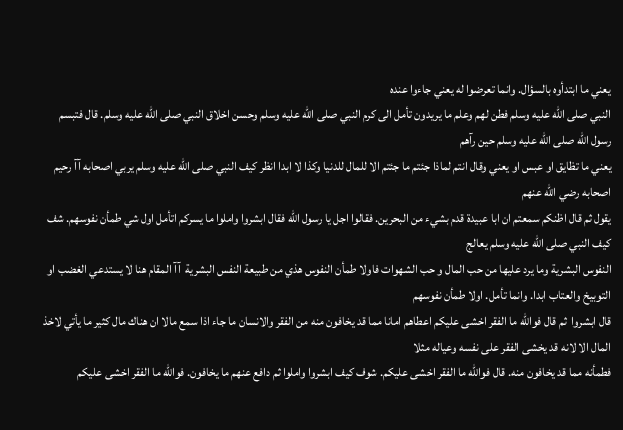يعني ما ابتدأوه بالسؤال. وانما تعرضوا له يعني جاءوا عنده
النبي صلى الله عليه وسلم فطن لهم وعلم ما يريدون تأمل الى كرم النبي صلى الله عليه وسلم وحسن اخلاق النبي صلى الله عليه وسلم. قال فتبسم رسول الله صلى الله عليه وسلم حين رآهم
يعني ما تظايق او عبس او يعني وقال انتم لماذا جئتم ما جئتم الا للمال للدنيا وكذا لا ابدا انظر كيف النبي صلى الله عليه وسلم يربي اصحابه آآ رحيم اصحابه رضي الله عنهم
يقول ثم قال اظنكم سمعتم ان ابا عبيدة قدم بشيء من البحرين. فقالوا اجل يا رسول الله فقال ابشروا واملوا ما يسركم اتأمل اول شي طمأن نفوسهم. شف كيف النبي صلى الله عليه وسلم يعالج
النفوس البشرية وما يرد عليها من حب المال و حب الشهوات فاولا طمأن النفوس هذي من طبيعة النفس البشرية  آآ المقام هنا لا يستدعي الغضب او التوبيخ والعتاب ابدا. وانما تأمل. اولا طمأن نفوسهم
قال ابشروا  ثم قال فوالله ما الفقر اخشى عليكم اعطاهم امانا مما قد يخافون منه من الفقر والانسان ما جاء اذا سمع مالا ان هناك مال كثير ما يأتي لاخذ المال الا لانه قد يخشى الفقر على نفسه وعياله مثلا
فطمأنه مما قد يخافون منه. قال فوالله ما الفقر اخشى عليكم. شوف كيف ابشروا واملوا ثم دافع عنهم ما يخافون. فوالله ما الفقر اخشى عليكم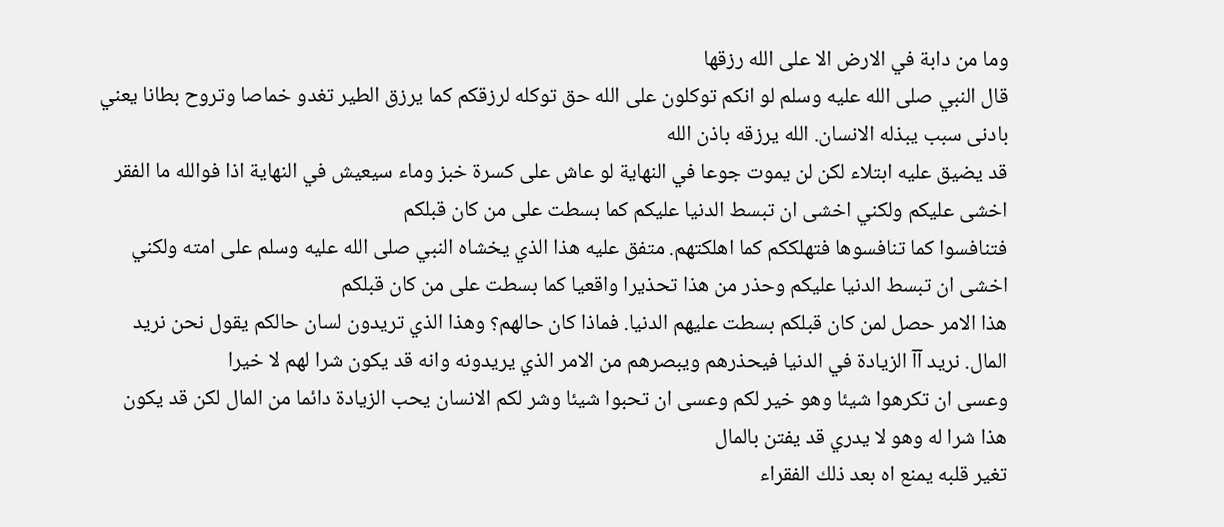وما من دابة في الارض الا على الله رزقها
قال النبي صلى الله عليه وسلم لو انكم توكلون على الله حق توكله لرزقكم كما يرزق الطير تغدو خماصا وتروح بطانا يعني بادنى سبب يبذله الانسان. الله يرزقه باذن الله
قد يضيق عليه ابتلاء لكن لن يموت جوعا في النهاية لو عاش على كسرة خبز وماء سيعيش في النهاية اذا فوالله ما الفقر اخشى عليكم ولكني اخشى ان تبسط الدنيا عليكم كما بسطت على من كان قبلكم
فتنافسوا كما تنافسوها فتهلككم كما اهلكتهم. متفق عليه هذا الذي يخشاه النبي صلى الله عليه وسلم على امته ولكني اخشى ان تبسط الدنيا عليكم وحذر من هذا تحذيرا واقعيا كما بسطت على من كان قبلكم
هذا الامر حصل لمن كان قبلكم بسطت عليهم الدنيا. فماذا كان حالهم؟ وهذا الذي تريدون لسان حالكم يقول نحن نريد المال. نريد آآ الزيادة في الدنيا فيحذرهم ويبصرهم من الامر الذي يريدونه وانه قد يكون شرا لهم لا خيرا
وعسى ان تكرهوا شيئا وهو خير لكم وعسى ان تحبوا شيئا وشر لكم الانسان يحب الزيادة دائما من المال لكن قد يكون هذا شرا له وهو لا يدري قد يفتن بالمال
تغير قلبه يمنع اه بعد ذلك الفقراء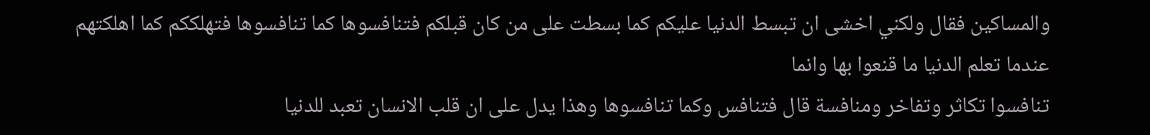والمساكين فقال ولكني اخشى ان تبسط الدنيا عليكم كما بسطت على من كان قبلكم فتنافسوها كما تنافسوها فتهلككم كما اهلكتهم عندما تعلم الدنيا ما قنعوا بها وانما
تنافسوا تكاثر وتفاخر ومنافسة قال فتنافس وكما تنافسوها وهذا يدل على ان قلب الانسان تعبد للدنيا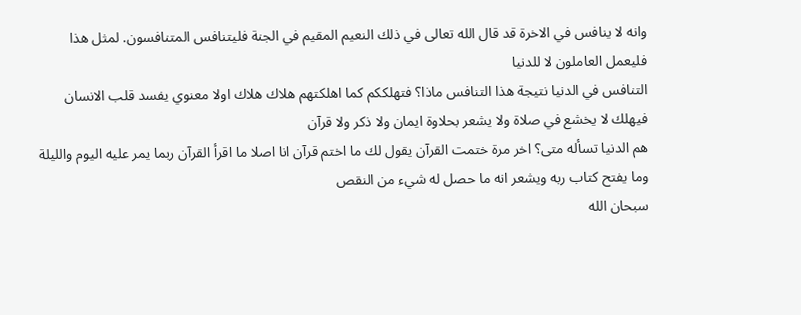وانه لا ينافس في الاخرة قد قال الله تعالى في ذلك النعيم المقيم في الجنة فليتنافس المتنافسون. لمثل هذا فليعمل العاملون لا للدنيا
التنافس في الدنيا نتيجة هذا التنافس ماذا؟ فتهلككم كما اهلكتهم هلاك هلاك اولا معنوي يفسد قلب الانسان فيهلك لا يخشع في صلاة ولا يشعر بحلاوة ايمان ولا ذكر ولا قرآن
هم الدنيا تسأله متى؟ اخر مرة ختمت القرآن يقول لك ما اختم قرآن انا اصلا ما اقرأ القرآن ربما يمر عليه اليوم والليلة وما يفتح كتاب ربه ويشعر انه ما حصل له شيء من النقص
سبحان الله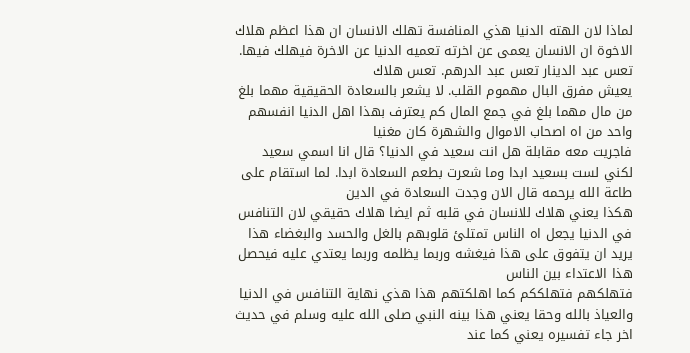لماذا لان الهته الدنيا هذي المنافسة تهلك الانسان ان هذا اعظم هلاك الاخوة ان الانسان يعمى عن اخرته تعميه الدنيا عن الاخرة فيهلك فيها. تعس عبد الدينار تعس عبد الدرهم. تعس هلاك
يعيش مفرق البال مهموم القلب. لا يشعر بالسعادة الحقيقية مهما بلغ من مال مهما بلغ في جمع المال كم يعترف بهذا اهل الدنيا انفسهم واحد من اه اصحاب الاموال والشهرة كان مغنيا
فاجريت معه مقابلة هل انت سعيد في الدنيا؟ قال انا اسمي سعيد لكني لست بسعيد ابدا وما شعرت بطعم السعادة ابدا. لما استقام على طاعة الله يرحمه قال الان وجدت السعادة في الدين
هكذا يعني هلاك للانسان في قلبه ثم ايضا هلاك حقيقي لان التنافس في الدنيا يجعل اه الناس تمتلئ قلوبهم بالغل والحسد والبغضاء هذا يريد ان يتفوق على هذا فيغشه وربما يظلمه وربما يعتدي عليه فيحصل هذا الاعتداء بين الناس
فتهلكهم فتهلككم كما اهلكتهم هذا هذي نهاية التنافس في الدنيا والعياذ بالله وحقا يعني هذا بينه النبي صلى الله عليه وسلم في حديث اخر جاء تفسيره يعني كما عند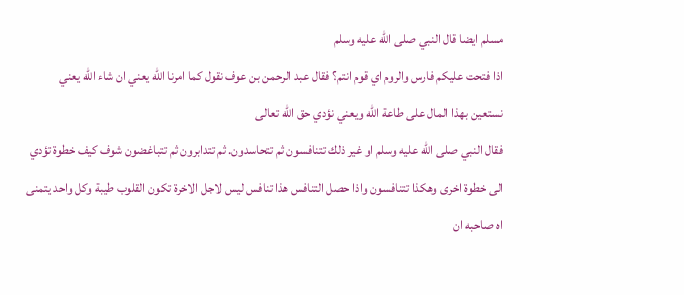مسلم ايضا قال النبي صلى الله عليه وسلم
اذا فتحت عليكم فارس والروم اي قوم انتم؟ فقال عبد الرحمن بن عوف نقول كما امرنا الله يعني ان شاء الله يعني نستعين بهذا المال على طاعة الله ويعني نؤدي حق الله تعالى
فقال النبي صلى الله عليه وسلم او غير ذلك تتنافسون ثم تتحاسدون. ثم تتدابرون ثم تتباغضون شوف كيف خطوة تؤدي الى خطوة اخرى وهكذا تتنافسون واذا حصل التنافس هذا تنافس ليس لاجل الاخرة تكون القلوب طيبة وكل واحد يتمنى اه صاحبه ان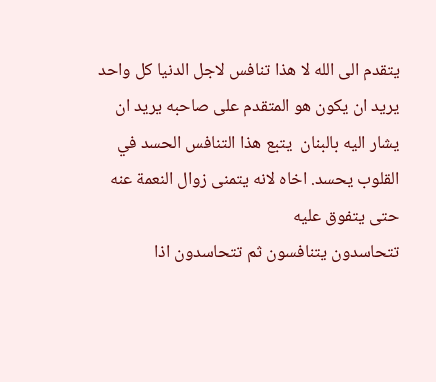يتقدم الى الله لا هذا تنافس لاجل الدنيا كل واحد يريد ان يكون هو المتقدم على صاحبه يريد ان يشار اليه بالبنان  يتبع هذا التنافس الحسد في القلوب يحسد. اخاه لانه يتمنى زوال النعمة عنه حتى يتفوق عليه
تتحاسدون يتنافسون ثم تتحاسدون اذا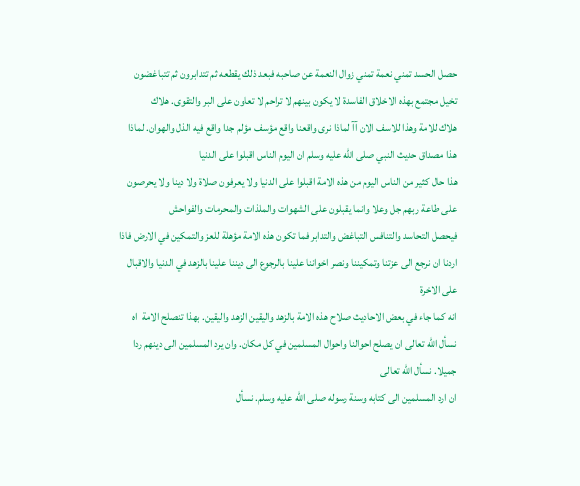حصل الحسد تمني نعمة تمني زوال النعمة عن صاحبه فبعد ذلك يقطعه ثم تتدابرون ثم تتباغضون تخيل مجتمع بهذه الاخلاق الفاسدة لا يكون بينهم لا تراحم لا تعاون على البر والتقوى. هلاك
هلاك للامة وهذا للاسف الان آآ لماذا نرى واقعنا واقع مؤسف مؤلم جدا واقع فيه الذل والهوان. لماذا هذا مصداق حديث النبي صلى الله عليه وسلم ان اليوم الناس اقبلوا على الدنيا
هذا حال كثير من الناس اليوم من هذه الامة اقبلوا على الدنيا ولا يعرفون صلاة ولا دينا ولا يحرصون على طاعة ربهم جل وعلا وانما يقبلون على الشهوات والملذات والمحرمات والفواحش
فيحصل التحاسد والتنافس التباغض والتدابر فما تكون هذه الامة مؤهلة للعز والتمكين في الارض فاذا اردنا ان نرجع الى عزتنا وتمكيننا ونصر اخواننا علينا بالرجوع الى ديننا علينا بالزهد في الدنيا والاقبال على الاخرة
انه كما جاء في بعض الاحاديث صلاح هذه الامة بالزهد واليقين الزهد واليقين. بهذا تنصلح الامة  اه نسأل الله تعالى ان يصلح احوالنا واحوال المسلمين في كل مكان. وان يرد المسلمين الى دينهم ردا جميلا. نسأل الله تعالى
ان ارد المسلمين الى كتابه وسنة رسوله صلى الله عليه وسلم. نسأل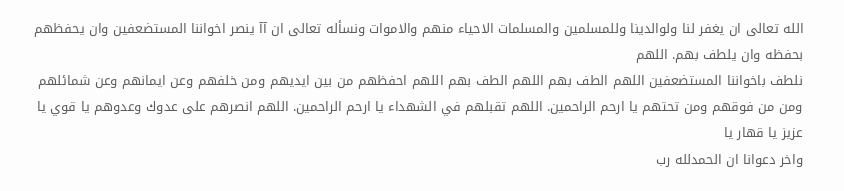الله تعالى ان يغفر لنا ولوالدينا وللمسلمين والمسلمات الاحياء منهم والاموات ونسأله تعالى ان آآ ينصر اخواننا المستضعفين وان يحفظهم بحفظه وان يلطف بهم. اللهم
نلطف باخواننا المستضعفين اللهم الطف بهم اللهم الطف بهم اللهم احفظهم من بين ايديهم ومن خلفهم وعن ايمانهم وعن شمائلهم ومن من فوقهم ومن تحتهم يا ارحم الراحمين. اللهم تقبلهم في الشهداء يا ارحم الراحمين. اللهم انصرهم على عدوك وعدوهم يا قوي يا عزيز يا قهار يا
واخر دعوانا ان الحمدلله رب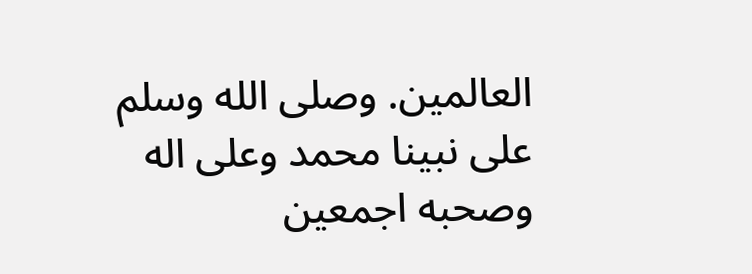العالمين. وصلى الله وسلم على نبينا محمد وعلى اله وصحبه اجمعين